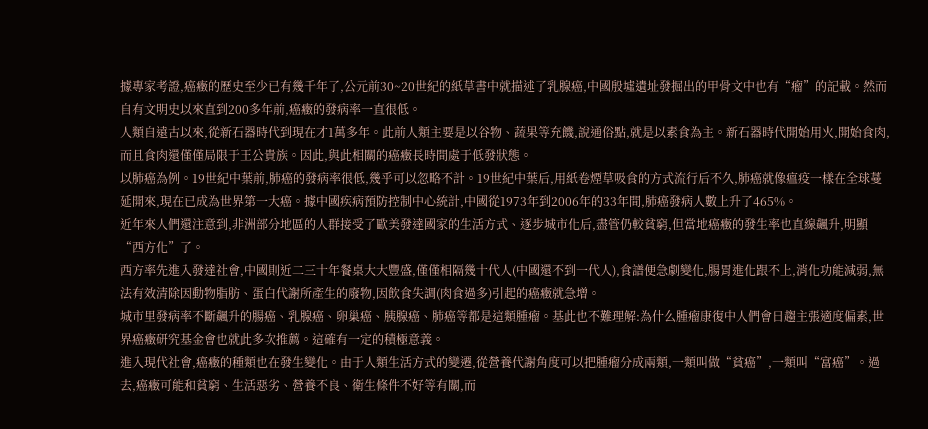據專家考證,癌癥的歷史至少已有幾千年了,公元前30~20世紀的紙草書中就描述了乳腺癌,中國殷墟遺址發掘出的甲骨文中也有“瘤”的記載。然而自有文明史以來直到200多年前,癌癥的發病率一直很低。
人類自遠古以來,從新石器時代到現在才1萬多年。此前人類主要是以谷物、蔬果等充饑,說通俗點,就是以素食為主。新石器時代開始用火,開始食肉,而且食肉還僅僅局限于王公貴族。因此,與此相關的癌癥長時間處于低發狀態。
以肺癌為例。19世紀中葉前,肺癌的發病率很低,幾乎可以忽略不計。19世紀中葉后,用紙卷煙草吸食的方式流行后不久,肺癌就像瘟疫一樣在全球蔓延開來,現在已成為世界第一大癌。據中國疾病預防控制中心統計,中國從1973年到2006年的33年間,肺癌發病人數上升了465%。
近年來人們還注意到,非洲部分地區的人群接受了歐美發達國家的生活方式、逐步城市化后,盡管仍較貧窮,但當地癌癥的發生率也直線飆升,明顯“西方化”了。
西方率先進入發達社會,中國則近二三十年餐桌大大豐盛,僅僅相隔幾十代人(中國還不到一代人),食譜便急劇變化,腸胃進化跟不上,消化功能減弱,無法有效清除因動物脂肪、蛋白代謝所產生的廢物,因飲食失調(肉食過多)引起的癌癥就急增。
城市里發病率不斷飆升的腸癌、乳腺癌、卵巢癌、胰腺癌、肺癌等都是這類腫瘤。基此也不難理解:為什么腫瘤康復中人們會日趨主張適度偏素,世界癌癥研究基金會也就此多次推薦。這確有一定的積極意義。
進入現代社會,癌癥的種類也在發生變化。由于人類生活方式的變遷,從營養代謝角度可以把腫瘤分成兩類,一類叫做“貧癌”,一類叫“富癌”。過去,癌癥可能和貧窮、生活惡劣、營養不良、衛生條件不好等有關,而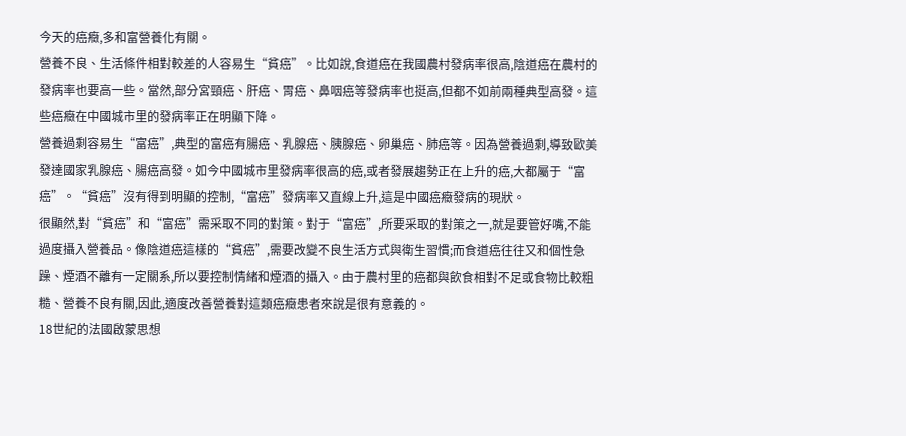今天的癌癥,多和富營養化有關。
營養不良、生活條件相對較差的人容易生“貧癌”。比如說,食道癌在我國農村發病率很高,陰道癌在農村的發病率也要高一些。當然,部分宮頸癌、肝癌、胃癌、鼻咽癌等發病率也挺高,但都不如前兩種典型高發。這些癌癥在中國城市里的發病率正在明顯下降。
營養過剩容易生“富癌”,典型的富癌有腸癌、乳腺癌、胰腺癌、卵巢癌、肺癌等。因為營養過剩,導致歐美發達國家乳腺癌、腸癌高發。如今中國城市里發病率很高的癌,或者發展趨勢正在上升的癌,大都屬于“富癌”。“貧癌”沒有得到明顯的控制,“富癌”發病率又直線上升,這是中國癌癥發病的現狀。
很顯然,對“貧癌”和“富癌”需采取不同的對策。對于“富癌”,所要采取的對策之一,就是要管好嘴,不能過度攝入營養品。像陰道癌這樣的“貧癌”,需要改變不良生活方式與衛生習慣;而食道癌往往又和個性急躁、煙酒不離有一定關系,所以要控制情緒和煙酒的攝入。由于農村里的癌都與飲食相對不足或食物比較粗糙、營養不良有關,因此,適度改善營養對這類癌癥患者來說是很有意義的。
18世紀的法國啟蒙思想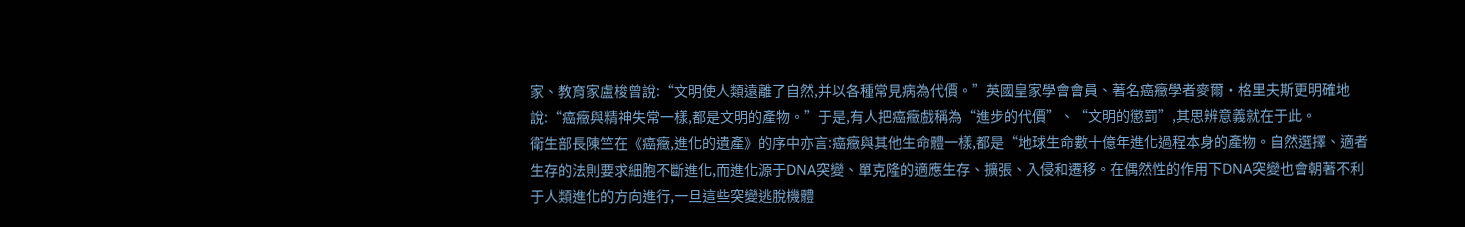家、教育家盧梭曾說:“文明使人類遠離了自然,并以各種常見病為代價。”英國皇家學會會員、著名癌癥學者麥爾·格里夫斯更明確地說:“癌癥與精神失常一樣,都是文明的產物。”于是,有人把癌癥戲稱為“進步的代價”、“文明的懲罰”,其思辨意義就在于此。
衛生部長陳竺在《癌癥,進化的遺產》的序中亦言:癌癥與其他生命體一樣,都是“地球生命數十億年進化過程本身的產物。自然選擇、適者生存的法則要求細胞不斷進化,而進化源于DNA突變、單克隆的適應生存、擴張、入侵和遷移。在偶然性的作用下DNA突變也會朝著不利于人類進化的方向進行,一旦這些突變逃脫機體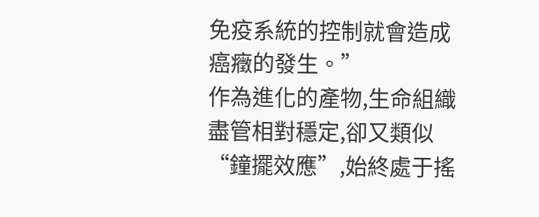免疫系統的控制就會造成癌癥的發生。”
作為進化的產物,生命組織盡管相對穩定,卻又類似“鐘擺效應”,始終處于搖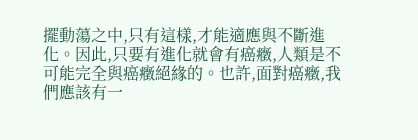擺動蕩之中,只有這樣,才能適應與不斷進化。因此,只要有進化就會有癌癥,人類是不可能完全與癌癥絕緣的。也許,面對癌癥,我們應該有一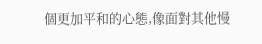個更加平和的心態,像面對其他慢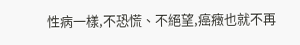性病一樣,不恐慌、不絕望,癌癥也就不再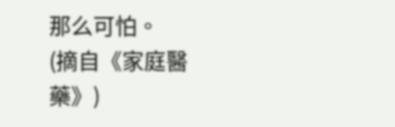那么可怕。
(摘自《家庭醫藥》)